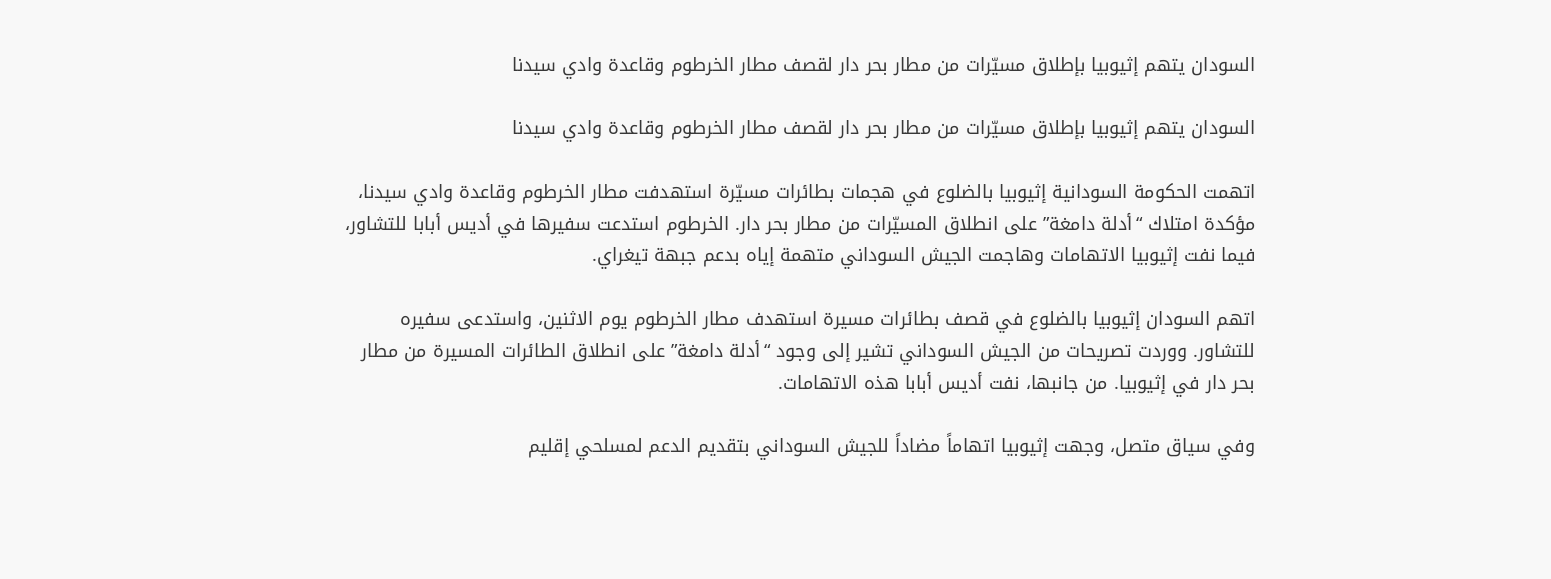السودان يتهم إثيوبيا بإطلاق مسيّرات من مطار بحر دار لقصف مطار الخرطوم وقاعدة وادي سيدنا

السودان يتهم إثيوبيا بإطلاق مسيّرات من مطار بحر دار لقصف مطار الخرطوم وقاعدة وادي سيدنا

اتهمت الحكومة السودانية إثيوبيا بالضلوع في هجمات بطائرات مسيّرة استهدفت مطار الخرطوم وقاعدة وادي سيدنا، مؤكدة امتلاك “أدلة دامغة” على انطلاق المسيّرات من مطار بحر دار. الخرطوم استدعت سفيرها في أديس أبابا للتشاور، فيما نفت إثيوبيا الاتهامات وهاجمت الجيش السوداني متهمة إياه بدعم جبهة تيغراي.

اتهم السودان إثيوبيا بالضلوع في قصف بطائرات مسيرة استهدف مطار الخرطوم يوم الاثنين، واستدعى سفيره للتشاور. ووردت تصريحات من الجيش السوداني تشير إلى وجود “أدلة دامغة” على انطلاق الطائرات المسيرة من مطار بحر دار في إثيوبيا. من جانبها، نفت أديس أبابا هذه الاتهامات.

وفي سياق متصل، وجهت إثيوبيا اتهاماً مضاداً للجيش السوداني بتقديم الدعم لمسلحي إقليم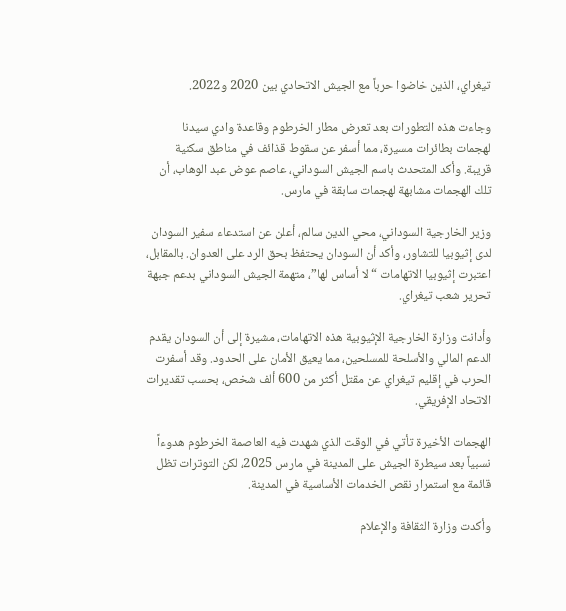تيغراي، الذين خاضوا حرباً مع الجيش الاتحادي بين 2020 و2022.

وجاءت هذه التطورات بعد تعرض مطار الخرطوم وقاعدة وادي سيدنا لهجمات بطائرات مسيرة، مما أسفر عن سقوط قذائف في مناطق سكنية قريبة. وأكد المتحدث باسم الجيش السوداني، عاصم عوض عبد الوهاب، أن تلك الهجمات مشابهة لهجمات سابقة في مارس.

وزير الخارجية السوداني، محي الدين سالم، أعلن عن استدعاء سفير السودان لدى إثيوبيا للتشاور، وأكد أن السودان يحتفظ بحق الرد على العدوان. بالمقابل، اعتبرت إثيوبيا الاتهامات “لا أساس لها”، متهمة الجيش السوداني بدعم جبهة تحرير شعب تيغراي.

وأدانت وزارة الخارجية الإثيوبية هذه الاتهامات، مشيرة إلى أن السودان يقدم الدعم المالي والأسلحة للمسلحين، مما يعيق الأمان على الحدود. وقد أسفرت الحرب في إقليم تيغراي عن مقتل أكثر من 600 ألف شخص، بحسب تقديرات الاتحاد الإفريقي.

الهجمات الأخيرة تأتي في الوقت الذي شهدت فيه العاصمة الخرطوم هدوءاً نسبياً بعد سيطرة الجيش على المدينة في مارس 2025، لكن التوترات تظل قائمة مع استمرار نقص الخدمات الأساسية في المدينة.

وأكدت وزارة الثقافة والإعلام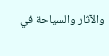والآثار والسياحة في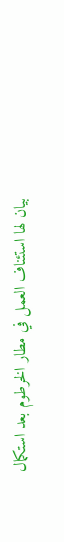بيان لها استئناف العمل في مطار الخرطوم بعد استكمال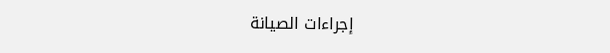إجراءات الصيانة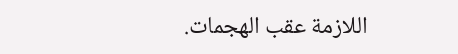اللازمة عقب الهجمات.